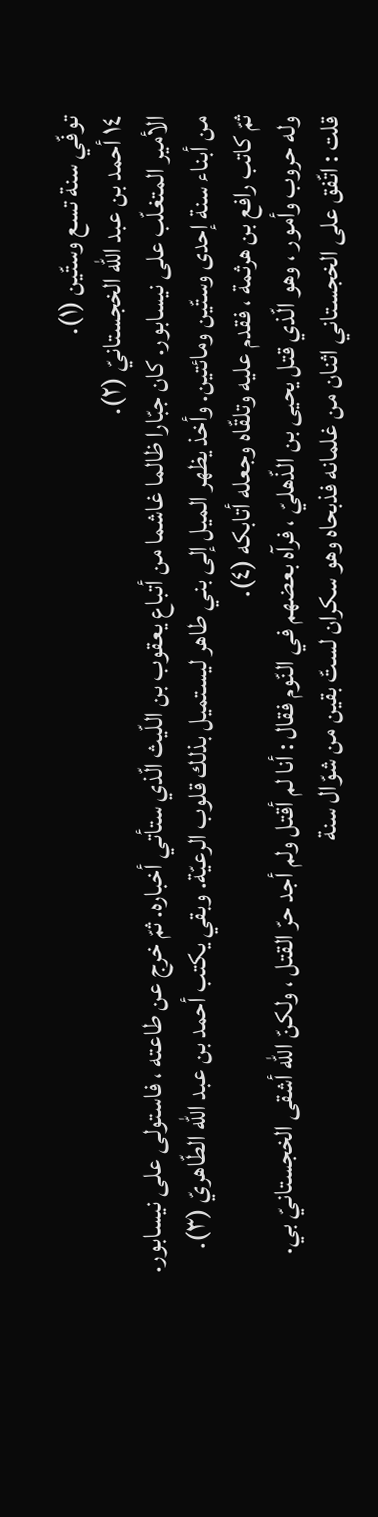توفّي سنة تسع وستّين (١).
١٤ أحمد بن عبد الله الخجستانيّ (٢).
الأمير المتغلّب على نيسابور. كان جبّارا ظالما غاشما من أتباع يعقوب بن اللّيث الّذي ستأتي أخباره. ثمّ خرج عن طاعته ، فاستولى على نيسابور.
من أبناء سنة إحدى وستّين ومائتين. وأخذ يظهر الميل إلى بني طاهر ليستميل بذلك قلوب الرعيّة. وبقي يكتب أحمد بن عبد الله الطّاهريّ (٣).
ثمّ كاتب رافع بن هرثمة ، فقدم عليه وتلقّاه وجعله أتابكه (٤).
وله حروب وأمور ، وهو الّذي قتل يحيى بن الذّهليّ ، فرآه بعضهم في النّوم فقال : أنا لم أقتل ولم أجد حرّ القتل ، ولكنّ الله أشقى الخجستانيّ بي.
قلت : اتّفق على الخجستاني اثنان من غلمانه فذبحاه وهو سكران لستّ بقين من شوّال سنة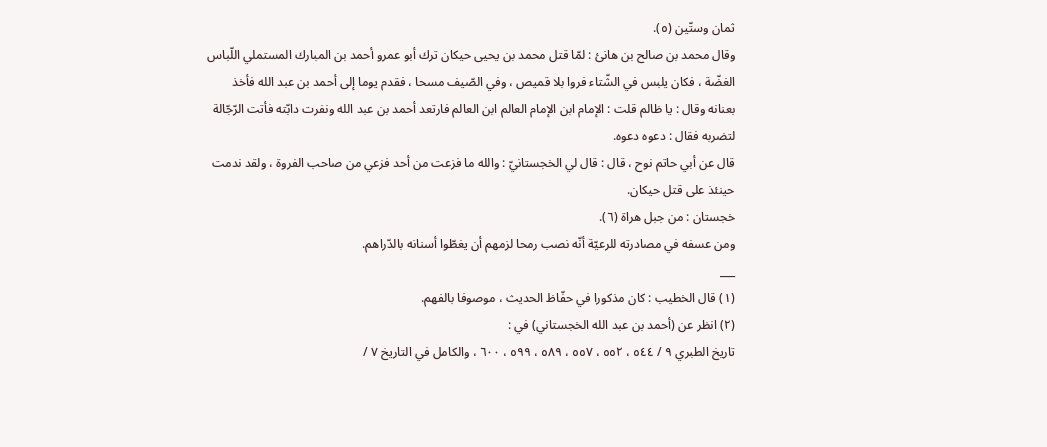ثمان وستّين (٥).
وقال محمد بن صالح بن هانئ : لمّا قتل محمد بن يحيى حيكان ترك أبو عمرو أحمد بن المبارك المستملي اللّباس الغضّة ، فكان يلبس في الشّتاء فروا بلا قميص ، وفي الصّيف مسحا ، فقدم يوما إلى أحمد بن عبد الله فأخذ بعنانه وقال : يا ظالم قلت : الإمام ابن الإمام العالم ابن العالم فارتعد أحمد بن عبد الله ونفرت دابّته فأتت الرّجّالة لتضربه فقال : دعوه دعوه.
قال عن أبي حاتم نوح ، قال : قال لي الخجستانيّ : والله ما فزعت من أحد فزعي من صاحب الفروة ، ولقد ندمت حينئذ على قتل حيكان.
خجستان : من جبل هراة (٦).
ومن عسفه في مصادرته للرعيّة أنّه نصب رمحا لزمهم أن يغطّوا أسنانه بالدّراهم.
___
(١) قال الخطيب : كان مذكورا في حفّاظ الحديث ، موصوفا بالفهم.
(٢) انظر عن (أحمد بن عبد الله الخجستاني) في :
تاريخ الطبري ٩ / ٥٤٤ ، ٥٥٢ ، ٥٥٧ ، ٥٨٩ ، ٥٩٩ ، ٦٠٠ ، والكامل في التاريخ ٧ /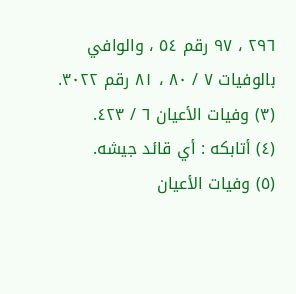٢٩٦ ، ٩٧ رقم ٥٤ ، والوافي بالوفيات ٧ / ٨٠ ، ٨١ رقم ٣٠٢٢.
(٣) وفيات الأعيان ٦ / ٤٢٣.
(٤) أتابكه : أي قائد جيشه.
(٥) وفيات الأعيان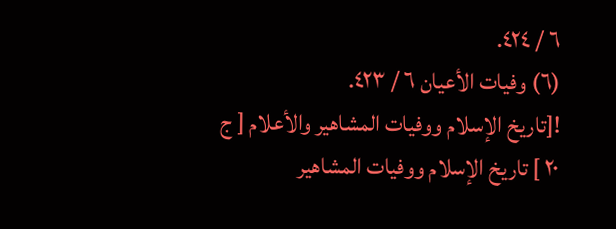٦ / ٤٢٤.
(٦) وفيات الأعيان ٦ / ٤٢٣.
![تاريخ الإسلام ووفيات المشاهير والأعلام [ ج ٢٠ ] تاريخ الإسلام ووفيات المشاهير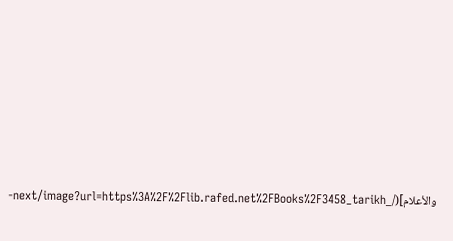والأعلام](/_next/image?url=https%3A%2F%2Flib.rafed.net%2FBooks%2F3458_tarikh-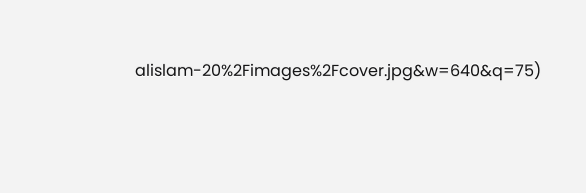alislam-20%2Fimages%2Fcover.jpg&w=640&q=75)